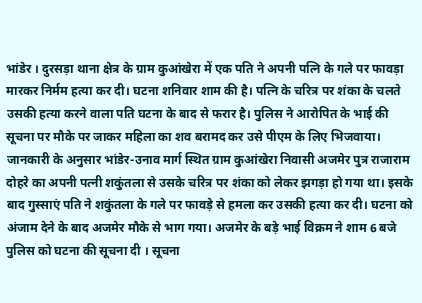भांडेर । दुरसड़ा थाना क्षेत्र के ग्राम कुआंखेरा में एक पति ने अपनी पत्नि के गले पर फावड़ा मारकर निर्मम हत्या कर दी। घटना शनिवार शाम की है। पत्नि के चरित्र पर शंका के चलते उसकी हत्या करने वाला पति घटना के बाद से फरार है। पुलिस ने आरोपित के भाई की सूचना पर मौके पर जाकर महिला का शव बरामद कर उसे पीएम के लिए भिजवाया। जानकारी के अनुसार भांडेर-उनाव मार्ग स्थित ग्राम कुआंखेरा निवासी अजमेर पुत्र राजाराम दोहरे का अपनी पत्नी शकुंतला से उसके चरित्र पर शंका को लेकर झगड़ा हो गया था। इसके बाद गुस्साएं पति ने शकुंतला के गले पर फावड़े से हमला कर उसकी हत्या कर दी। घटना को अंजाम देने के बाद अजमेर मौके से भाग गया। अजमेर के बड़े भाई विक्रम ने शाम 6 बजे पुलिस को घटना की सूचना दी । सूचना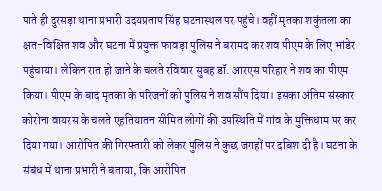पाते ही दुरसड़ा थाना प्रभारी उदयप्रताप सिंह घटनास्थल पर पहुंचे। वहीं मृतका शकुंतला का क्षत-विक्षित शव और घटना में प्रयुक्त फावड़ा पुलिस ने बरामद कर शव पीएम के लिए भांडेर पहुंचाया। लेकिन रात हो जाने के चलते रविवार सुबह डॉ. आरएस परिहार ने शव का पीएम किया। पीएम के बाद मृतका के परिजनों को पुलिस ने शव सौंप दिया। इसका अंतिम संस्कार कोरोना वायरस के चलते एहतियातन सीमित लोगों की उपस्थिति में गांव के मुक्तिधाम पर कर दिया गया। आरोपित की गिरफ्तारी को लेकर पुलिस ने कुछ जगहों पर दबिश दी है। घटना के संबंध में थाना प्रभारी ने बताया, कि आरोपित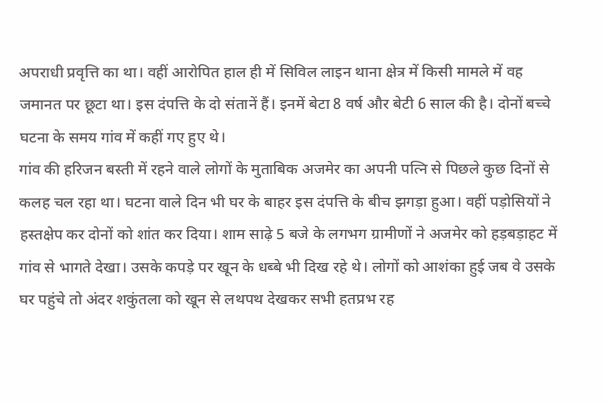अपराधी प्रवृत्ति का था। वहीं आरोपित हाल ही में सिविल लाइन थाना क्षेत्र में किसी मामले में वह जमानत पर छूटा था। इस दंपत्ति के दो संतानें हैं। इनमें बेटा 8 वर्ष और बेटी 6 साल की है। दोनों बच्चे घटना के समय गांव में कहीं गए हुए थे।
गांव की हरिजन बस्ती में रहने वाले लोगों के मुताबिक अजमेर का अपनी पत्नि से पिछले कुछ दिनों से कलह चल रहा था। घटना वाले दिन भी घर के बाहर इस दंपत्ति के बीच झगड़ा हुआ। वहीं पड़ोसियों ने हस्तक्षेप कर दोनों को शांत कर दिया। शाम साढ़े 5 बजे के लगभग ग्रामीणों ने अजमेर को हड़बड़ाहट में गांव से भागते देखा। उसके कपड़े पर खून के धब्बे भी दिख रहे थे। लोगों को आशंका हुई जब वे उसके घर पहुंचे तो अंदर शकुंतला को खून से लथपथ देखकर सभी हतप्रभ रह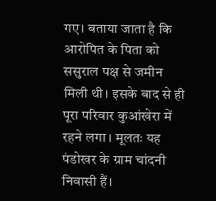गए। बताया जाता है कि आरोपित के पिता को ससुराल पक्ष से जमीन मिली थी। इसके बाद से ही पूरा परिवार कुआंखेरा में रहने लगा। मूलतः यह पंडोखर के ग्राम चांदनी निवासी हैं।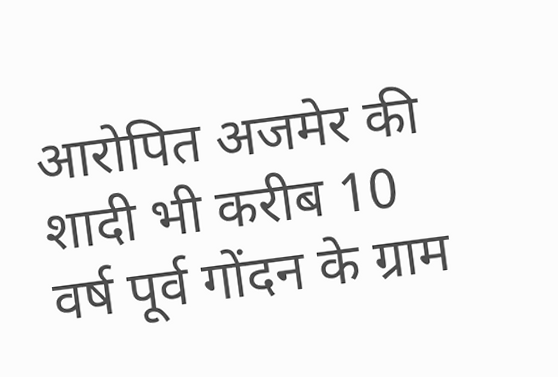आरोपित अजमेर की शादी भी करीब 10 वर्ष पूर्व गोंदन के ग्राम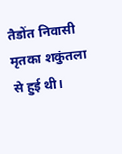तैडोंत निवासी मृतका शकुंतला से हुई थी।